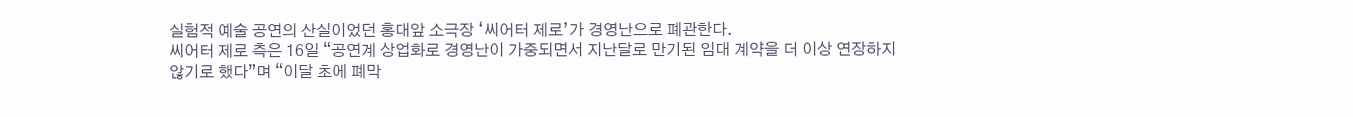실험적 예술 공연의 산실이었던 홍대앞 소극장 ‘씨어터 제로’가 경영난으로 폐관한다.
씨어터 제로 측은 16일 “공연계 상업화로 경영난이 가중되면서 지난달로 만기된 임대 계약을 더 이상 연장하지 않기로 했다”며 “이달 초에 폐막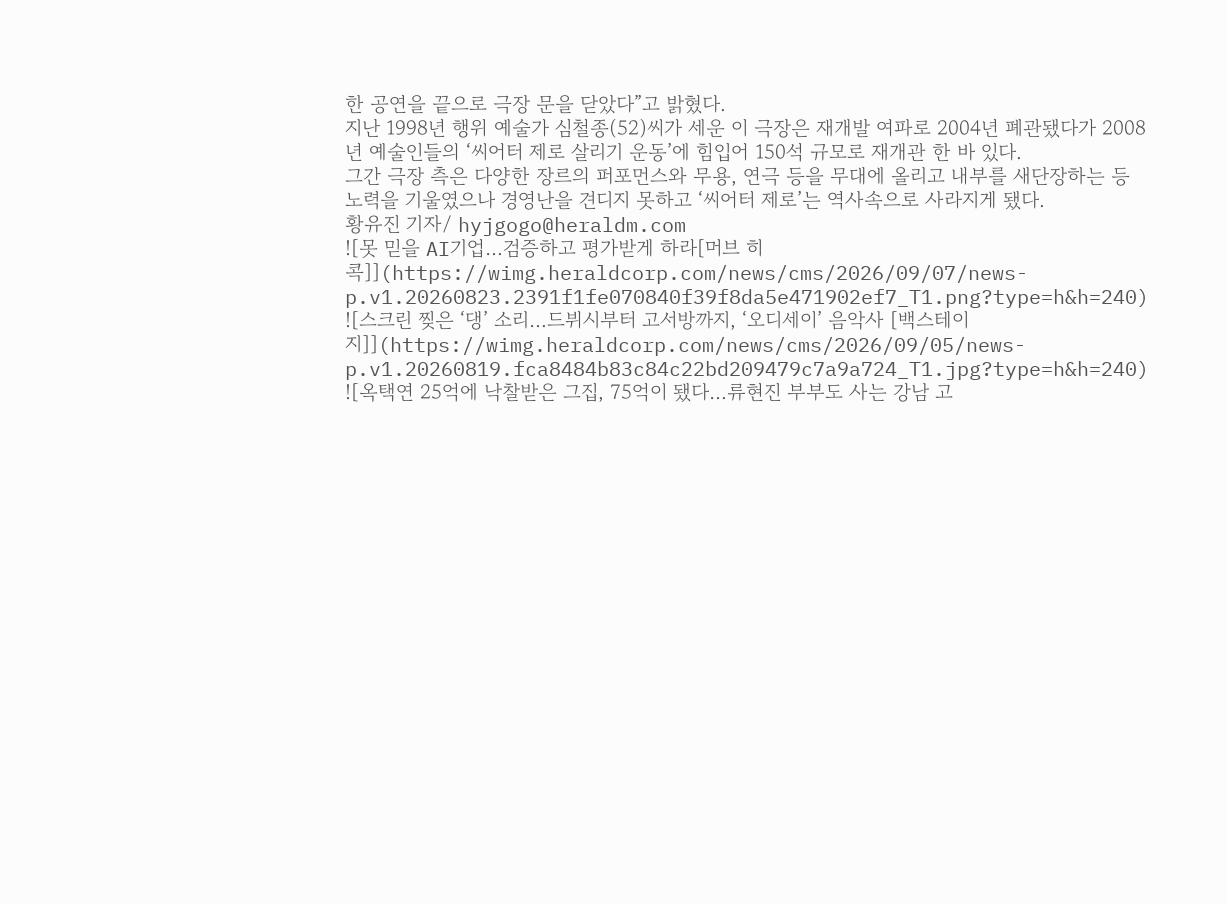한 공연을 끝으로 극장 문을 닫았다”고 밝혔다.
지난 1998년 행위 예술가 심철종(52)씨가 세운 이 극장은 재개발 여파로 2004년 폐관됐다가 2008년 예술인들의 ‘씨어터 제로 살리기 운동’에 힘입어 150석 규모로 재개관 한 바 있다.
그간 극장 측은 다양한 장르의 퍼포먼스와 무용, 연극 등을 무대에 올리고 내부를 새단장하는 등 노력을 기울였으나 경영난을 견디지 못하고 ‘씨어터 제로’는 역사속으로 사라지게 됐다.
황유진 기자/ hyjgogo@heraldm.com
![못 믿을 AI기업…검증하고 평가받게 하라[머브 히콕]](https://wimg.heraldcorp.com/news/cms/2026/09/07/news-p.v1.20260823.2391f1fe070840f39f8da5e471902ef7_T1.png?type=h&h=240)
![스크린 찢은 ‘댕’ 소리…드뷔시부터 고서방까지, ‘오디세이’ 음악사 [백스테이지]](https://wimg.heraldcorp.com/news/cms/2026/09/05/news-p.v1.20260819.fca8484b83c84c22bd209479c7a9a724_T1.jpg?type=h&h=240)
![옥택연 25억에 낙찰받은 그집, 75억이 됐다…류현진 부부도 사는 강남 고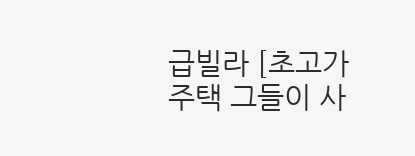급빌라 [초고가 주택 그들이 사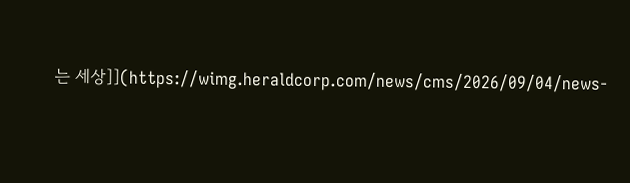는 세상]](https://wimg.heraldcorp.com/news/cms/2026/09/04/news-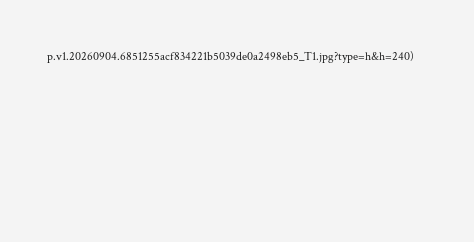p.v1.20260904.6851255acf834221b5039de0a2498eb5_T1.jpg?type=h&h=240)